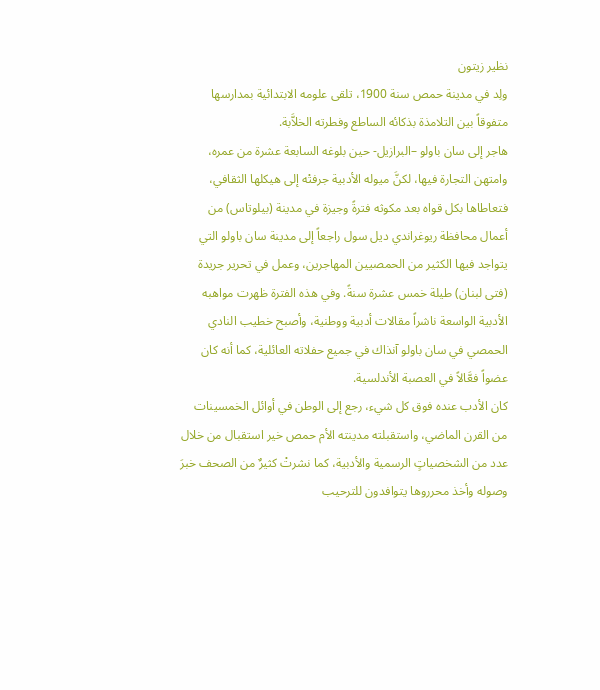نظير زيتون
ولِد في مدينة حمص سنة 1900، تلقى علومه الابتدائية بمدارسها متفوقاً بين التلامذة بذكائه الساطع وفطرته الخلاَّبة.
هاجر إلى سان باولو –البرازيل- حين بلوغه السابعة عشرة من عمره، وامتهن التجارة فيها، لكنَّ ميوله الأدبية جرفتْه إلى هيكلها الثقافي، فتعاطاها بكل قواه بعد مكوثه فترةً وجيزة في مدينة (بيلوتاس) من أعمال محافظة ريوغراندي ديل سول راجعاً إلى مدينة سان باولو التي يتواجد فيها الكثير من الحمصيين المهاجرين، وعمل في تحرير جريدة (فتى لبنان) طيلة خمس عشرة سنةً. وفي هذه الفترة ظهرت مواهبه الأدبية الواسعة ناشراً مقالات أدبية ووطنية، وأصبح خطيب النادي الحمصي في سان باولو آنذاك في جميع حفلاته العائلية، كما أنه كان عضواً فعَّالاً في العصبة الأندلسية.
كان الأدب عنده فوق كل شيء، رجع إلى الوطن في أوائل الخمسينات من القرن الماضي، واستقبلته مدينته الأم حمص خير استقبال من خلال عدد من الشخصياتٍ الرسمية والأدبية، كما نشرتْ كثيرٌ من الصحف خبرَ وصوله وأخذ محرروها يتوافدون للترحيب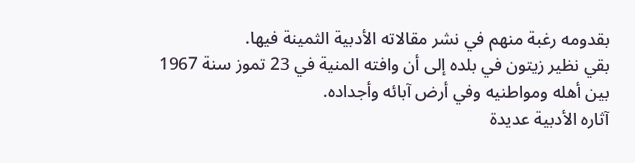بقدومه رغبة منهم في نشر مقالاته الأدبية الثمينة فيها.
بقي نظير زيتون في بلده إلى أن وافته المنية في 23 تموز سنة 1967 بين أهله ومواطنيه وفي أرض آبائه وأجداده.
آثاره الأدبية عديدة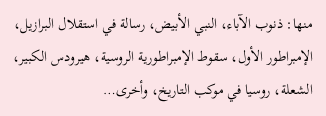منها: ذنوب الآباء، النبي الأبيض، رسالة في استقلال البرازيل، الإمبراطور الأول، سقوط الإمبراطورية الروسية، هيرودس الكبير، الشعلة، روسيا في موكب التاريخ، وأخرى…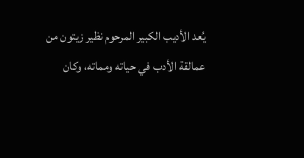يُعد الأديب الكبير المرحوم نظير زيتون من عمالقة الأدب في حياته ومماته، وكان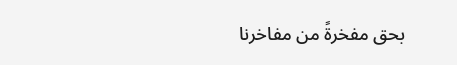بحق مفخرةً من مفاخرنا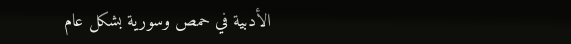الأدبية في حمص وسورية بشكل عام